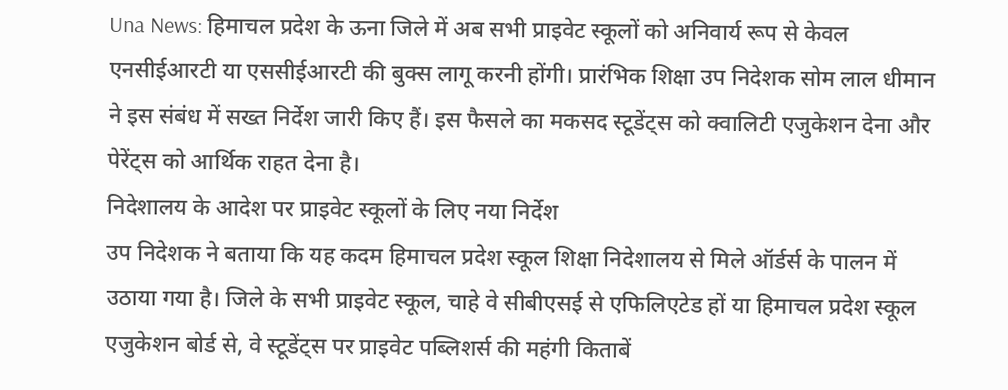Una News: हिमाचल प्रदेश के ऊना जिले में अब सभी प्राइवेट स्कूलों को अनिवार्य रूप से केवल एनसीईआरटी या एससीईआरटी की बुक्स लागू करनी होंगी। प्रारंभिक शिक्षा उप निदेशक सोम लाल धीमान ने इस संबंध में सख्त निर्देश जारी किए हैं। इस फैसले का मकसद स्टूडेंट्स को क्वालिटी एजुकेशन देना और पेरेंट्स को आर्थिक राहत देना है।
निदेशालय के आदेश पर प्राइवेट स्कूलों के लिए नया निर्देश
उप निदेशक ने बताया कि यह कदम हिमाचल प्रदेश स्कूल शिक्षा निदेशालय से मिले ऑर्डर्स के पालन में उठाया गया है। जिले के सभी प्राइवेट स्कूल, चाहे वे सीबीएसई से एफिलिएटेड हों या हिमाचल प्रदेश स्कूल एजुकेशन बोर्ड से, वे स्टूडेंट्स पर प्राइवेट पब्लिशर्स की महंगी किताबें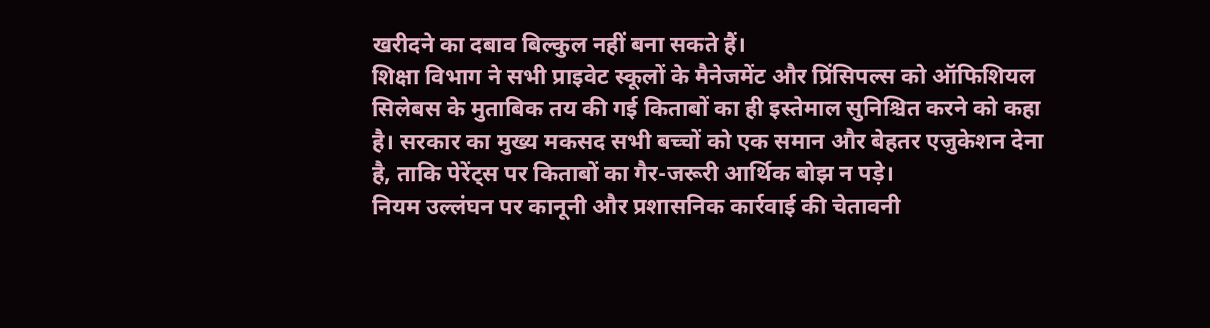खरीदने का दबाव बिल्कुल नहीं बना सकते हैं।
शिक्षा विभाग ने सभी प्राइवेट स्कूलों के मैनेजमेंट और प्रिंसिपल्स को ऑफिशियल सिलेबस के मुताबिक तय की गई किताबों का ही इस्तेमाल सुनिश्चित करने को कहा है। सरकार का मुख्य मकसद सभी बच्चों को एक समान और बेहतर एजुकेशन देना है, ताकि पेरेंट्स पर किताबों का गैर-जरूरी आर्थिक बोझ न पड़े।
नियम उल्लंघन पर कानूनी और प्रशासनिक कार्रवाई की चेतावनी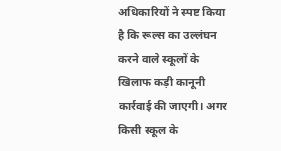अधिकारियों ने स्पष्ट किया है कि रूल्स का उल्लंघन करने वाले स्कूलों के खिलाफ कड़ी कानूनी कार्रवाई की जाएगी। अगर किसी स्कूल के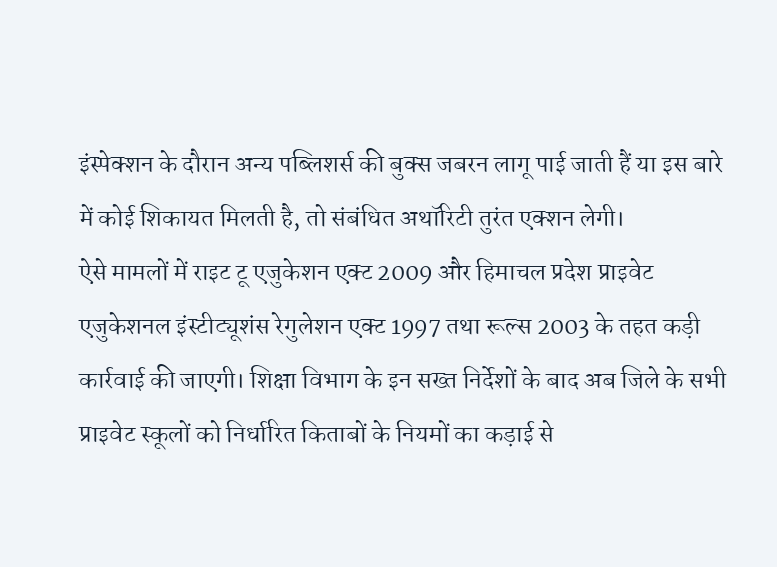इंस्पेक्शन के दौरान अन्य पब्लिशर्स की बुक्स जबरन लागू पाई जाती हैं या इस बारे में कोई शिकायत मिलती है, तो संबंधित अथॉरिटी तुरंत एक्शन लेगी।
ऐसे मामलों में राइट टू एजुकेशन एक्ट 2009 और हिमाचल प्रदेश प्राइवेट एजुकेशनल इंस्टीट्यूशंस रेगुलेशन एक्ट 1997 तथा रूल्स 2003 के तहत कड़ी कार्रवाई की जाएगी। शिक्षा विभाग के इन सख्त निर्देशों के बाद अब जिले के सभी प्राइवेट स्कूलों को निर्धारित किताबों के नियमों का कड़ाई से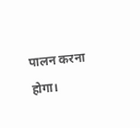पालन करना होगा।